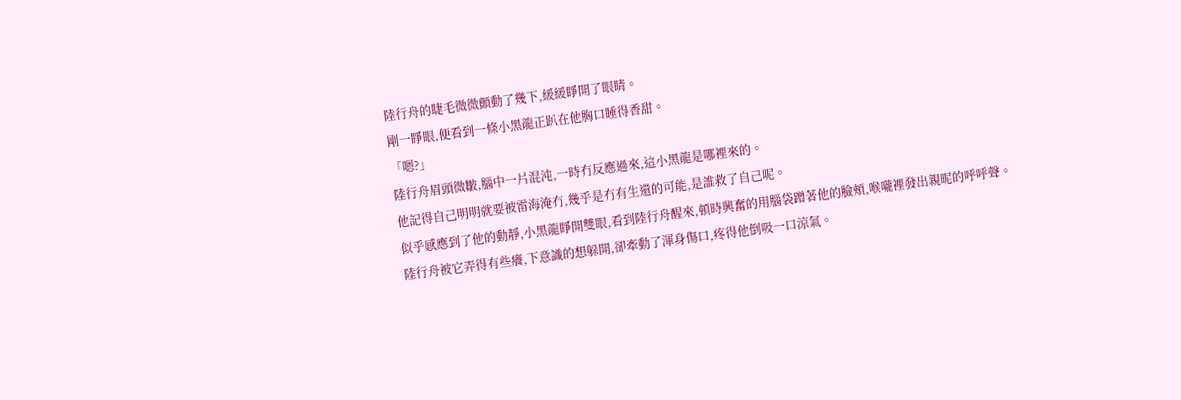陸行舟的睫毛微微顫動了幾下,緩緩睜開了眼睛。
剛一睜眼,便看到一條小黑龍正趴在他胸口睡得香甜。
「嗯?」
陸行舟眉頭微皺,腦中一片混沌,一時冇反應過來,這小黑龍是哪裡來的。
他記得自己明明就要被雷海淹冇,幾乎是冇有生還的可能,是誰救了自己呢。
似乎感應到了他的動靜,小黑龍睜開雙眼,看到陸行舟醒來,頓時興奮的用腦袋蹭著他的臉頰,喉嚨裡發出親昵的呼呼聲。
陸行舟被它弄得有些癢,下意識的想躲開,卻牽動了渾身傷口,疼得他倒吸一口涼氣。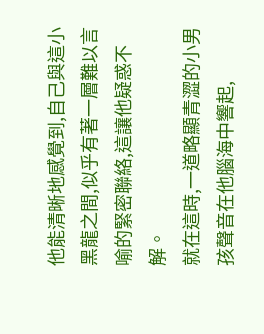他能清晰地感覺到,自己與這小黑龍之間,似乎有著一層難以言喻的緊密聯絡,這讓他疑惑不解。
就在這時,一道略顯青澀的小男孩聲音在他腦海中響起,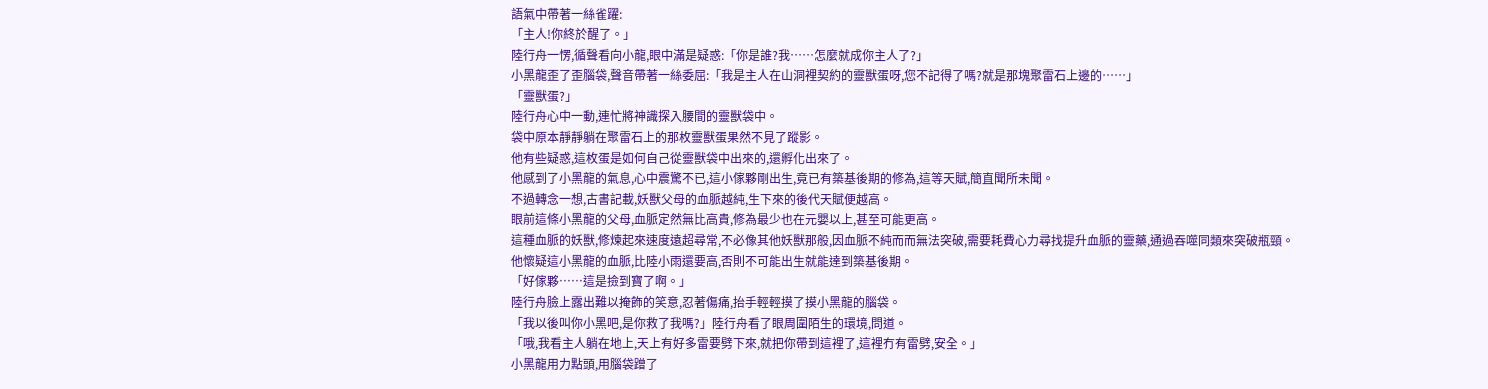語氣中帶著一絲雀躍:
「主人!你終於醒了。」
陸行舟一愣,循聲看向小龍,眼中滿是疑惑:「你是誰?我……怎麼就成你主人了?」
小黑龍歪了歪腦袋,聲音帶著一絲委屈:「我是主人在山洞裡契約的靈獸蛋呀,您不記得了嗎?就是那塊聚雷石上邊的……」
「靈獸蛋?」
陸行舟心中一動,連忙將神識探入腰間的靈獸袋中。
袋中原本靜靜躺在聚雷石上的那枚靈獸蛋果然不見了蹤影。
他有些疑惑,這枚蛋是如何自己從靈獸袋中出來的,還孵化出來了。
他感到了小黑龍的氣息,心中震驚不已,這小傢夥剛出生,竟已有築基後期的修為,這等天賦,簡直聞所未聞。
不過轉念一想,古書記載,妖獸父母的血脈越純,生下來的後代天賦便越高。
眼前這條小黑龍的父母,血脈定然無比高貴,修為最少也在元嬰以上,甚至可能更高。
這種血脈的妖獸,修煉起來速度遠超尋常,不必像其他妖獸那般,因血脈不純而而無法突破,需要耗費心力尋找提升血脈的靈藥,通過吞噬同類來突破瓶頸。
他懷疑這小黑龍的血脈,比陸小雨還要高,否則不可能出生就能達到築基後期。
「好傢夥……這是撿到寶了啊。」
陸行舟臉上露出難以掩飾的笑意,忍著傷痛,抬手輕輕摸了摸小黑龍的腦袋。
「我以後叫你小黑吧,是你救了我嗎?」陸行舟看了眼周圍陌生的環境,問道。
「哦,我看主人躺在地上,天上有好多雷要劈下來,就把你帶到這裡了,這裡冇有雷劈,安全。」
小黑龍用力點頭,用腦袋蹭了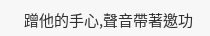蹭他的手心,聲音帶著邀功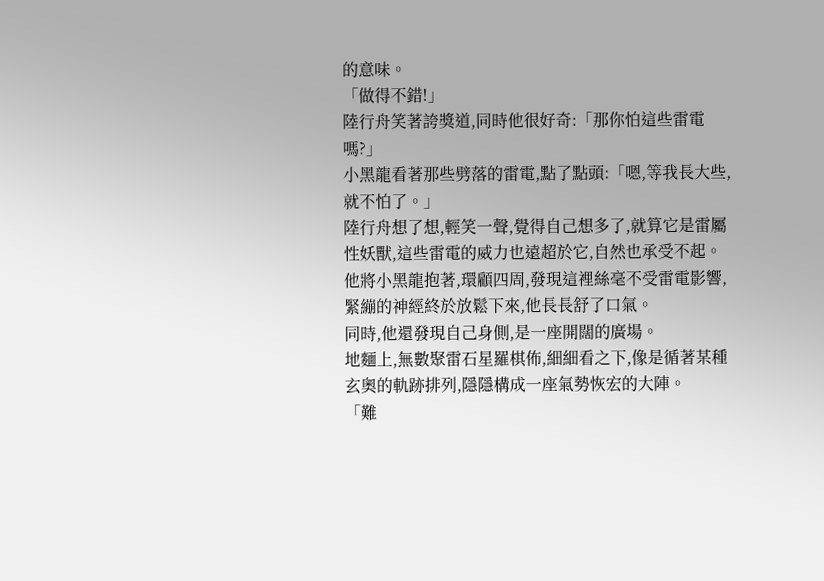的意味。
「做得不錯!」
陸行舟笑著誇獎道,同時他很好奇:「那你怕這些雷電嗎?」
小黑龍看著那些劈落的雷電,點了點頭:「嗯,等我長大些,就不怕了。」
陸行舟想了想,輕笑一聲,覺得自己想多了,就算它是雷屬性妖獸,這些雷電的威力也遠超於它,自然也承受不起。
他將小黑龍抱著,環顧四周,發現這裡絲毫不受雷電影響,緊繃的神經終於放鬆下來,他長長舒了口氣。
同時,他還發現自己身側,是一座開闊的廣場。
地麵上,無數聚雷石星羅棋佈,細細看之下,像是循著某種玄奧的軌跡排列,隱隱構成一座氣勢恢宏的大陣。
「難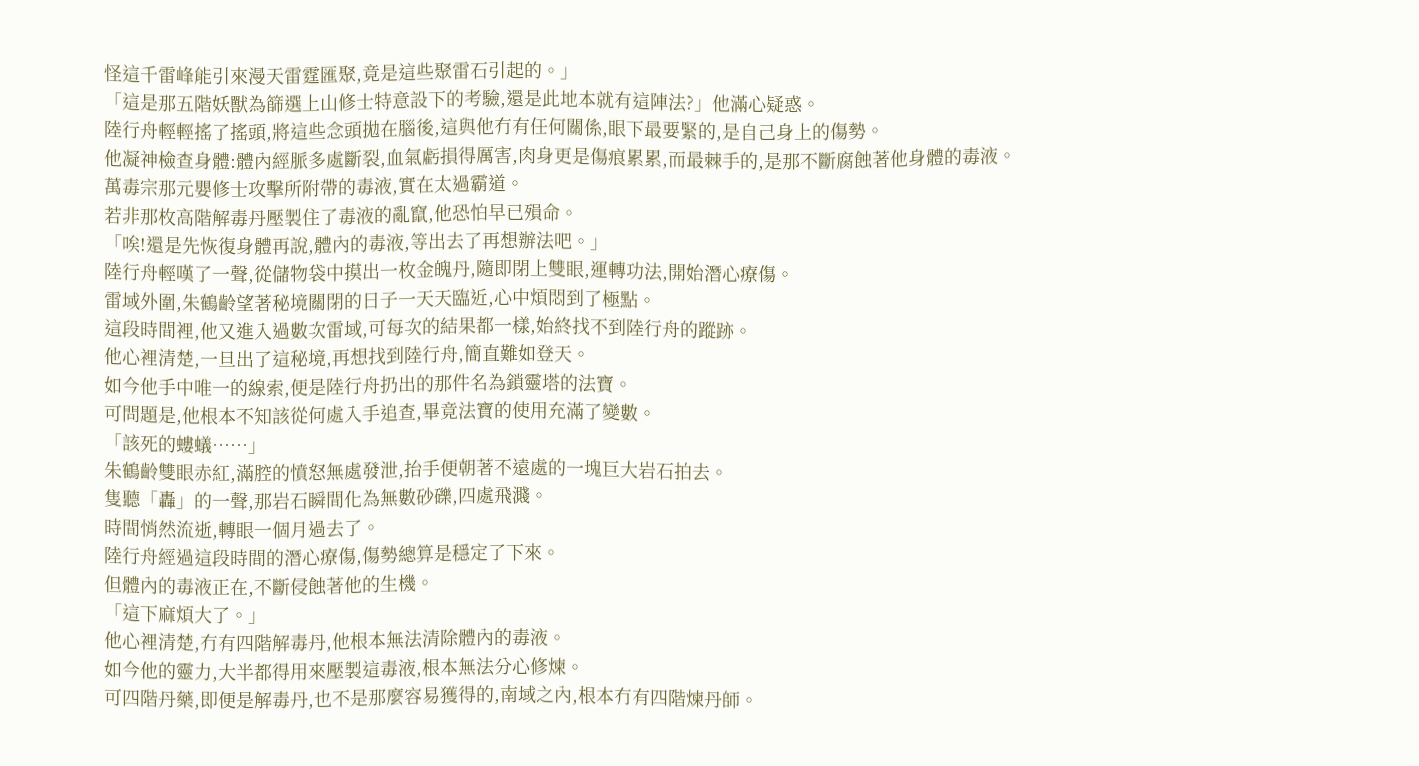怪這千雷峰能引來漫天雷霆匯聚,竟是這些聚雷石引起的。」
「這是那五階妖獸為篩選上山修士特意設下的考驗,還是此地本就有這陣法?」他滿心疑惑。
陸行舟輕輕搖了搖頭,將這些念頭拋在腦後,這與他冇有任何關係,眼下最要緊的,是自己身上的傷勢。
他凝神檢查身體:體內經脈多處斷裂,血氣虧損得厲害,肉身更是傷痕累累,而最棘手的,是那不斷腐蝕著他身體的毒液。
萬毒宗那元嬰修士攻擊所附帶的毒液,實在太過霸道。
若非那枚高階解毒丹壓製住了毒液的亂竄,他恐怕早已殞命。
「唉!還是先恢復身體再說,體內的毒液,等出去了再想辦法吧。」
陸行舟輕嘆了一聲,從儲物袋中摸出一枚金魄丹,隨即閉上雙眼,運轉功法,開始潛心療傷。
雷域外圍,朱鶴齡望著秘境關閉的日子一天天臨近,心中煩悶到了極點。
這段時間裡,他又進入過數次雷域,可每次的結果都一樣,始終找不到陸行舟的蹤跡。
他心裡清楚,一旦出了這秘境,再想找到陸行舟,簡直難如登天。
如今他手中唯一的線索,便是陸行舟扔出的那件名為鎖靈塔的法寶。
可問題是,他根本不知該從何處入手追查,畢竟法寶的使用充滿了變數。
「該死的螻蟻……」
朱鶴齡雙眼赤紅,滿腔的憤怒無處發泄,抬手便朝著不遠處的一塊巨大岩石拍去。
隻聽「轟」的一聲,那岩石瞬間化為無數砂礫,四處飛濺。
時間悄然流逝,轉眼一個月過去了。
陸行舟經過這段時間的潛心療傷,傷勢總算是穩定了下來。
但體內的毒液正在,不斷侵蝕著他的生機。
「這下麻煩大了。」
他心裡清楚,冇有四階解毒丹,他根本無法清除體內的毒液。
如今他的靈力,大半都得用來壓製這毒液,根本無法分心修煉。
可四階丹藥,即便是解毒丹,也不是那麼容易獲得的,南域之內,根本冇有四階煉丹師。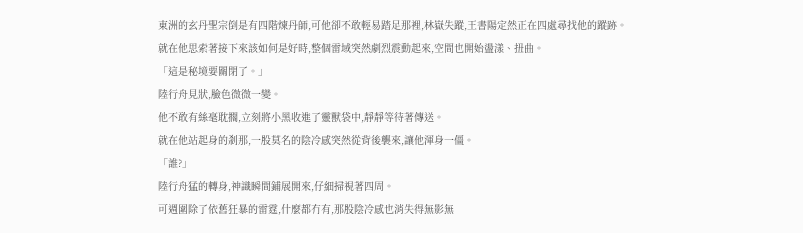東洲的玄丹聖宗倒是有四階煉丹師,可他卻不敢輕易踏足那裡,林嶽失蹤,王書陽定然正在四處尋找他的蹤跡。
就在他思索著接下來該如何是好時,整個雷域突然劇烈震動起來,空間也開始盪漾、扭曲。
「這是秘境要關閉了。」
陸行舟見狀,臉色微微一變。
他不敢有絲毫耽擱,立刻將小黑收進了靈獸袋中,靜靜等待著傳送。
就在他站起身的剎那,一股莫名的陰冷感突然從背後襲來,讓他渾身一僵。
「誰?」
陸行舟猛的轉身,神識瞬間鋪展開來,仔細掃視著四周。
可週圍除了依舊狂暴的雷霆,什麼都冇有,那股陰冷感也消失得無影無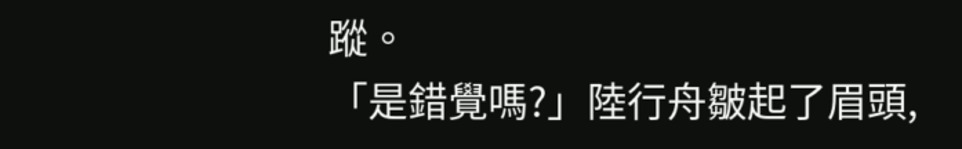蹤。
「是錯覺嗎?」陸行舟皺起了眉頭,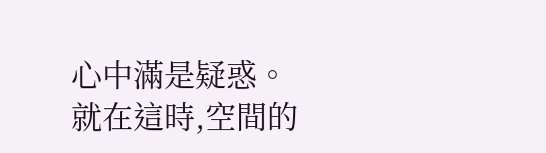心中滿是疑惑。
就在這時,空間的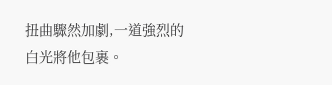扭曲驟然加劇,一道強烈的白光將他包裹。